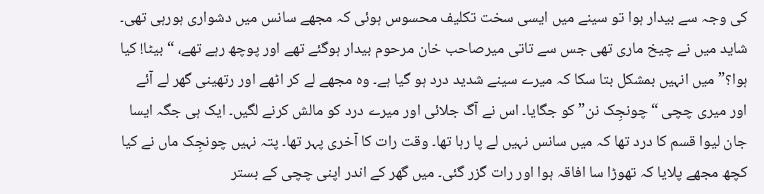کی وجہ سے بیدار ہوا تو سینے میں ایسی سخت تکلیف محسوس ہوئی کہ مجھے سانس میں دشواری ہورہی تھی۔ شاید میں نے چیخ ماری تھی جس سے تاتی میرصاحب خان مرحوم بیدار ہوگئے تھے اور پوچھ رہے تھے، “بیٹا! کیا ہوا؟” میں انہیں بمشکل بتا سکا کہ میرے سینے شدید درد ہو گیا ہے۔ وہ مجھے لے کر اٹھے اور رتھینی گھر لے آئے اور میری چچی “چونجِک نن” کو جگایا۔ اس نے آگ جلائی اور میرے درد کو مالش کرنے لگیں۔ ایک ہی جگہ ایسا جان لیوا قسم کا درد تھا کہ میں سانس نہیں لے پا رہا تھا۔ وقت رات کا آخری پہر تھا۔ پتہ نہیں چونجِک ماں نے کیا کچھ مجھے پلایا کہ تھوڑا سا افاقہ ہوا اور رات گزر گئی۔ میں گھر کے اندر اپنی چچی کے بستر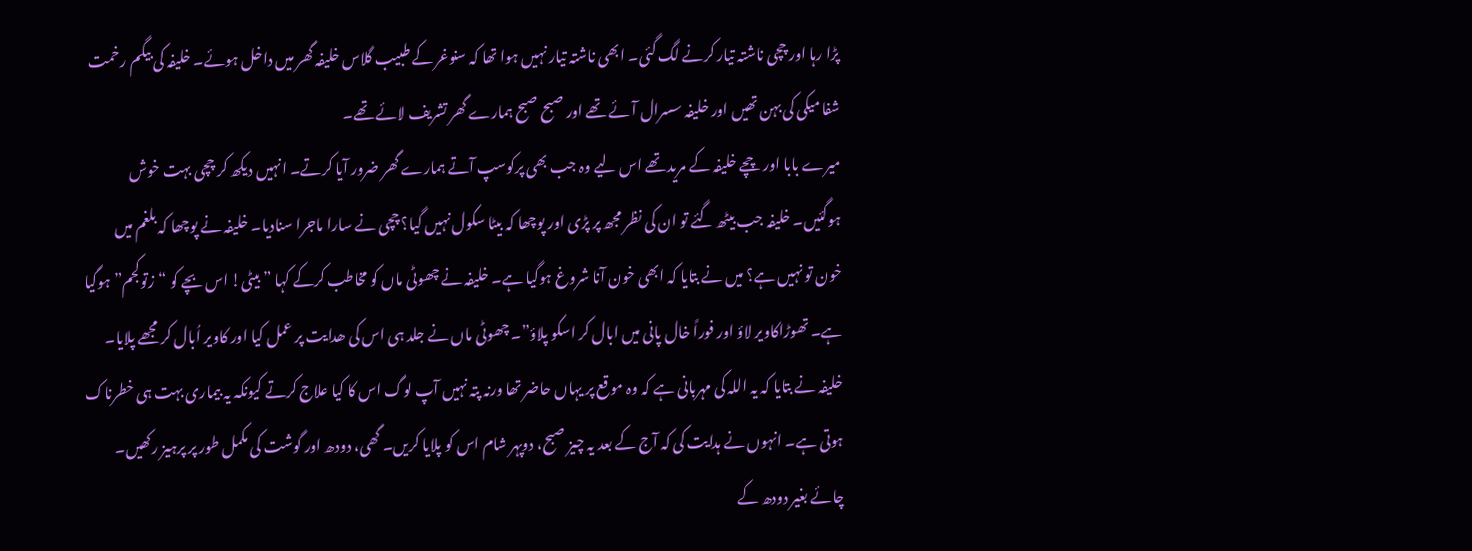پڑا رہا اور چچی ناشتہ تیار کرنے لگ گئی۔ ابھی ناشتہ تیار نہیں ہوا تھا کہ سنوغر کے طبیب گلاس خلیفہ گھر میں داخل ہوئے۔ خلیفہ کی بیگم رخمت شفا میکی کی بہن تھیں اور خلیفہ سسرال آئے تھے اور صبح صبح ہمارے گھر تشریف لائے تھے۔
میرے بابا اور چچے خلیفہ کے مرید تھے اس لیے وہ جب بھی پرکوسپ آتے ہمارے گھر ضرور آیا کرتے۔ انہیں دیکھ کر چچی بہت خوش ہوگئیں۔ خلیفہ جب بیٹھ گئے تو ان کی نظر مجھ پر پڑی اور پوچھا کہ بیٹا سکول نہیں گیا؟ چچی نے سارا ماجرا سنادیا۔ خلیفہ نے پوچھا کہ بلغم میں خون تو نہیں ہے؟ میں نے بتایا کہ ابھی خون آنا شروغ ہوگیا ہے۔ خلیفہ نے چھوٹی ماں کو مخاطب کرکے کہا ” بیٹی! اس بچے کو “زتوکجم” ہوگیا ہے۔ تھوڑاکاویر لاؤ اور فوراً خال پانی میں ابال کر اسکو پلاؤ”۔ چھوٹی ماں نے جلد ہی اس کی ھدایت پر عمل کیا اور کاویر اُبال کر مجھے پلایا۔ خلیفہ نے بتایا کہ یہ اللہ کی مہربانی ہے کہ وہ موقع پر یہاں حاضر تھا ورنہ پتہ نہیں آپ لوگ اس کا کیا علاج کرتے کیونکہ یہ بیماری بہت ہی خطرناک ہوتی ہے۔ انہوں نے ہدایت کی کہ آج کے بعد یہ چیز صبح، دوپہر شام اس کو پلایا کریں۔ گھی، دودھ اور گوشت کی مکمل طور پر پرہیز رکھیں۔ چائے بغیر دودھ کے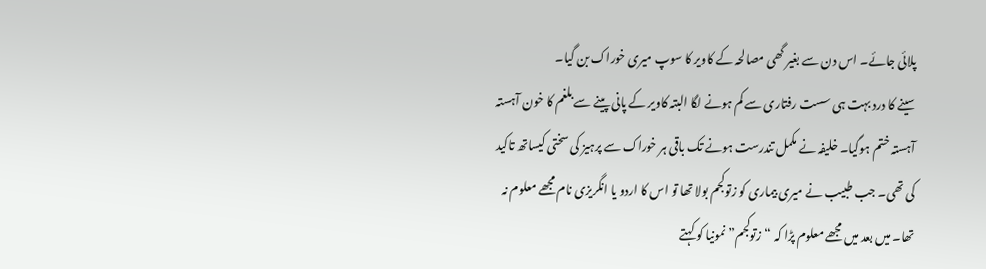پلائی جائے۔ اس دن سے بغیر گھی مصالحہ کے کاویر کا سوپ میری خوراک بن گیا۔
سینے کا درد بہت ہی سست رفتاری سے کم ہونے لگا البتہ کاویر کے پانی پینے سے بلغم کا خون آہستہ آہستہ ختم ہوگیا۔ خلیفہ نے مکمل تندرست ہونے تک باقی ہر خوراک سے پرہیز کی سختی کیساتھ تاکید کی تھی۔ جب طبیب نے میری بیماری کو زتوکجم بولا تھا تو اس کا اردو یا انگریزی نام مجھے معلوم نہ تھا۔ میں بعد میں مجھے معلوم پڑا کہ “زتوکجم” نمونیا کو کہتے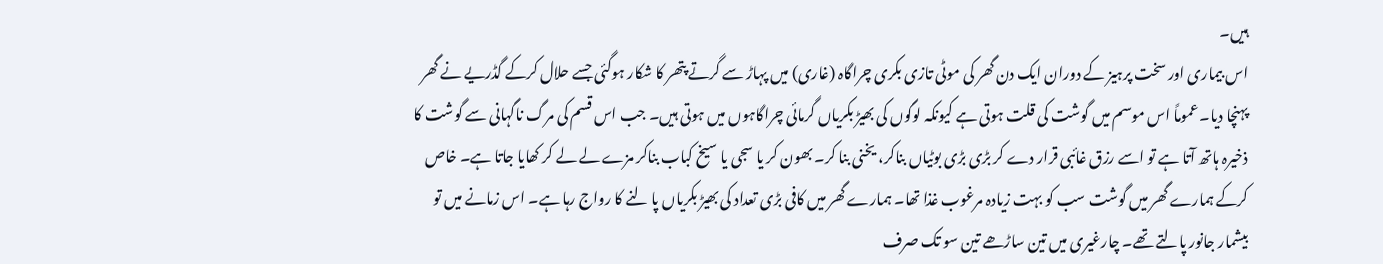ہیں۔
اس بیماری اور سخت پرہیز کے دوران ایک دن گھر کی موٹی تازی بکری چراگاہ (غاری) میں پہاڑ سے گرتے پتھر کا شکار ہوگئی جسے حلال کرکے گڈریے نے گھر پہنچا دیا۔ عموماً اس موسم میں گوشت کی قلت ہوتی ہے کیونکہ لوگوں کی بھیڑ بکریاں گرمائی چراگاہوں میں ہوتی ہیں۔ جب اس قسم کی مرگ ناگہانی سے گوشت کا ذخیرہ ہاتھ آتا ہے تو اسے رزق غائبی قرار دے کر بڑی بڑی بوٹیاں بناکر، یخنی بنا کر۔ بھون کر یا سجی یا سیخ کباب بناکر مزے لے لے کر کھایا جاتا ہے۔ خاص کرکے ہمارے گھر میں گوشت سب کو بہت زیادہ مرغوب غذا تھا۔ ہمارے گھر میں کافی بڑی تعداد کی بھیڑ بکریاں پا لنے کا رواج رہا ہے۔ اس زمانے میں تو بیشمار جانور پالتے تھے۔ چارغیری میں تین ساڑھے تین سو تک صرف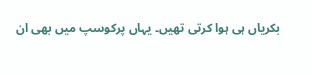بکریاں ہی ہوا کرتی تھیں۔ یہاں پرکوسپ میں بھی ان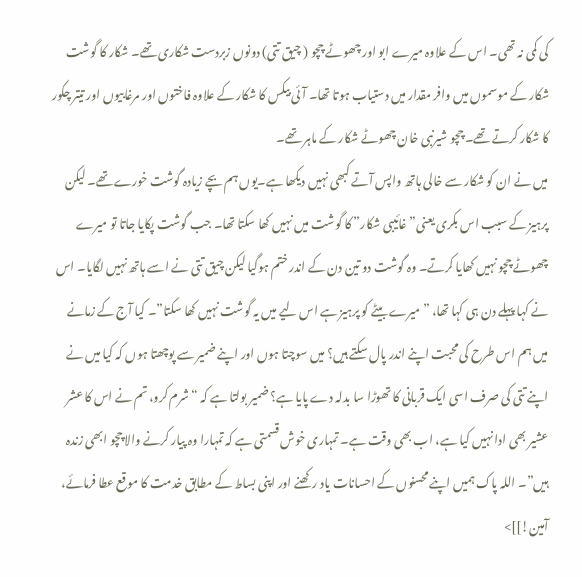کی کمی نہ تھی۔ اس کے علاوہ میرے ابو اور چھوٹے چچو ( چیق تتی) دونوں زبردست شکاری تھے۔ شکار کا گوشت شکار کے موسموں میں وافر مقدار میں دستیاب ہوتا تھا۔ آئی بیکس کا شکار کے علاوہ فاختوں اور مرغابیوں اور تیتر چکور کا شکار کرتے تھے۔ چچو شیرنبی خان چھوٹے شکار کے ماہر تھے۔
میں نے ان کو شکار سے خالی ہاتھ واپس آتے کبھی نہیں دیکھا ہے۔یوں ہم بچے زیادہ گوشت خورے تھے۔ لیکن پرہیز کے سبب اس بکری یعنی” غائیبی شکار” کا گوشت میں نہیں کھا سکتا تھا۔ جب گوشت پکایا جاتا تو میرے چھوٹے چچو نہیں کھایا کرتے۔ وہ گوشت دو تین دن کے اندر ختم ہوگیا لیکن چیق تتی نے اسے ہاتھ نہیں لگایا۔ اس نے کہا پہلے دن ہی کہا تھا، ” میرے بیٹے کو پرہیز ہے اس لیے میں یہ گوشت نہیں کھا سکتا”۔ کیا آج کے زمانے میں ہم اس طرح کی محبت اپنے اندر پال سکتے ہیں؟ میں سوچتا ہوں اور اپنے ضمیر سے پوچھتا ہوں کہ کیا میں نے اپنے تتی کی صرف اسی ایک قربانی کا تھوڑا سا بدلہ دے پایا ہے؟ ضمیر بولتا ہے کہ “شرم کرو، تم نے اس کا عشر عشیر بھی ادا نہیں کیا ہے، اب بھی وقت ہے۔ تمہاری خوش قسمتی ہے کہ تمہارا وہ پیار کرنے والا چچو ابھی زندہ ہیں”۔ اللہ پاک ہمیں اپنے محسنوں کے احسانات یاد رکھنے اور اپنی بساط کے مطابق خدمت کا موقع عطا فرمائے، آمین!]]>